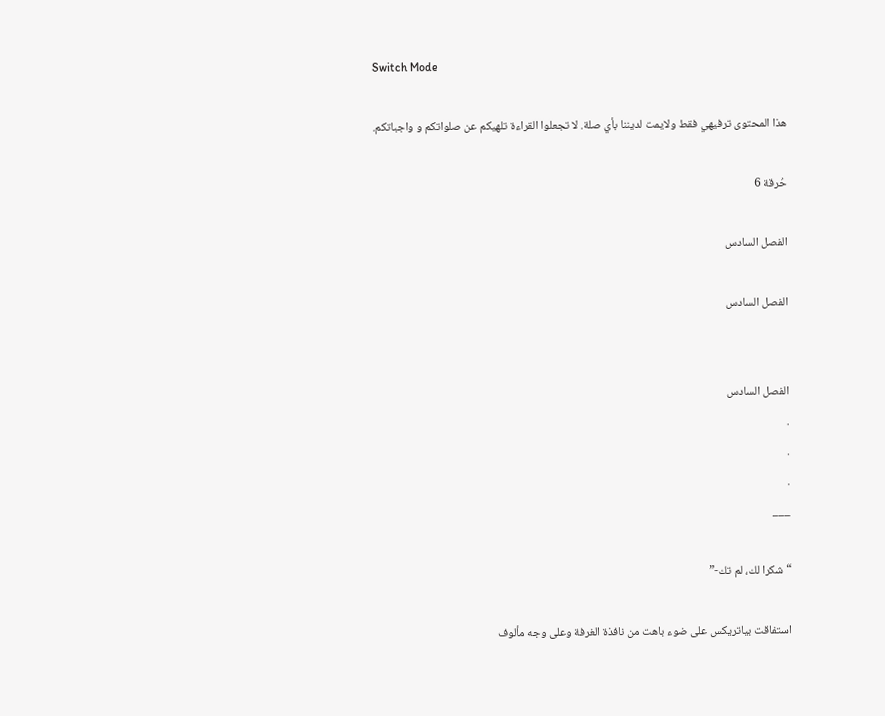Switch Mode

هذا المحتوى ترفيهي فقط ولايمت لديننا بأي صلة. لا تجعلوا القراءة تلهيكم عن صلواتكم و واجباتكم.

حُرقة 6

الفصل السادس

الفصل السادس


الفصل السادس
.
.
.
___

“شكرا لك، لم تك-”

استفاقت بياتريكس على ضوء باهت من نافذة الغرفة وعلى وجه مألوف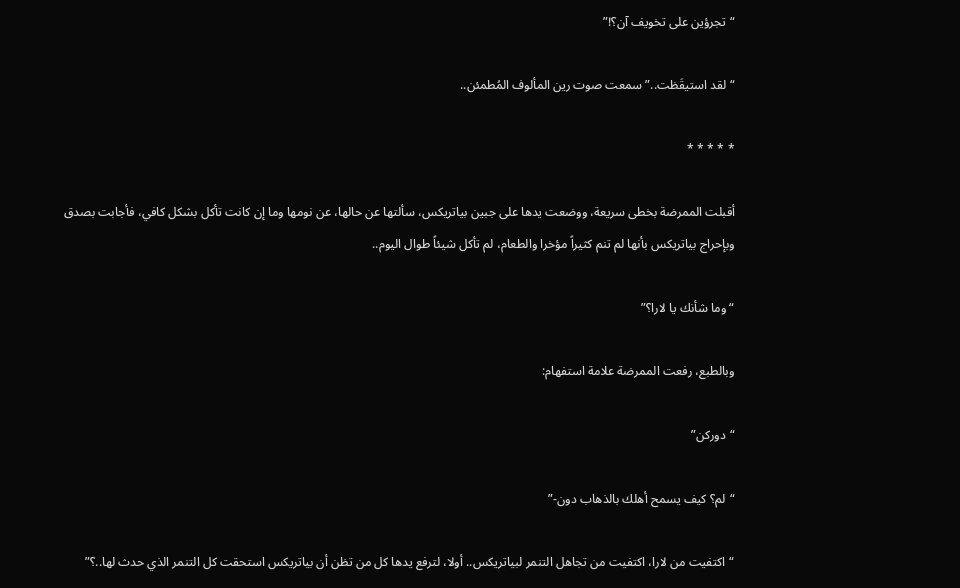“تجرؤين على تخويف آن؟!”

“لقد استيقَظت..” سمعت صوت رين المألوف المُطمئن..

* * * * *

أقبلت الممرضة بخطى سريعة، ووضعت يدها على جبين بياتريكس، سألتها عن حالها، عن نومها وما إن كانت تأكل بشكل كافي، فأجابت بصدق وبإحراج بياتريكس بأنها لم تنم كثيراً مؤخرا والطعام، لم تأكل شيئاً طوال اليوم..

“وما شأنك يا لارا؟”

وبالطبع، رفعت الممرضة علامة استفهام:

“دوركن”

“لم؟ كيف يسمح أهلك بالذهاب دون-”

“اكتفيت من لارا، اكتفيت من تجاهل التنمر لبياتريكس.. أولا، لترفع يدها كل من تظن أن بياتريكس استحقت كل التنمر الذي حدث لها..؟”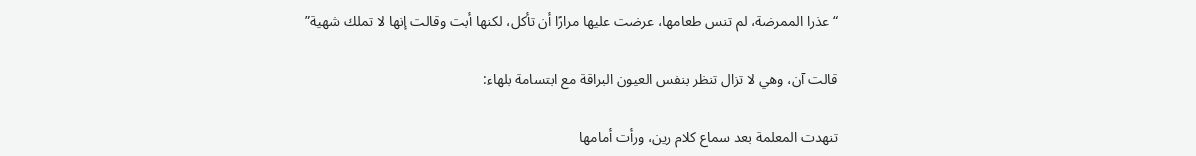“عذرا الممرضة، لم تنس طعامها، عرضت عليها مرارًا أن تأكل، لكنها أبت وقالت إنها لا تملك شهية”

قالت آن، وهي لا تزال تنظر بنفس العيون البراقة مع ابتسامة بلهاء:

تنهدت المعلمة بعد سماع كلام رين، ورأت أمامها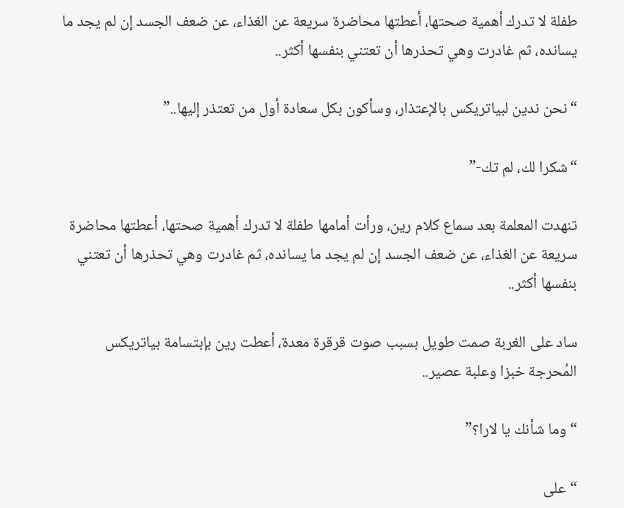طفلة لا تدرك أهمية صحتها، أعطتها محاضرة سريعة عن الغذاء، عن ضعف الجسد إن لم يجد ما يسانده، ثم غادرت وهي تحذرها أن تعتني بنفسها أكثر..

“نحن ندين لبياتريكس بالإعتذار، وسأكون بكل سعادة أول من تعتذر إليها..”

“شكرا لك، لم تك-”

تنهدت المعلمة بعد سماع كلام رين، ورأت أمامها طفلة لا تدرك أهمية صحتها، أعطتها محاضرة سريعة عن الغذاء، عن ضعف الجسد إن لم يجد ما يسانده، ثم غادرت وهي تحذرها أن تعتني بنفسها أكثر..

ساد على الغربة صمت طويل بسبب صوت قرقرة معدة، أعطت رين بإبتسامة بياتريكس المُحرجة خبزا وعلبة عصير..

“وما شأنك يا لارا؟”

“على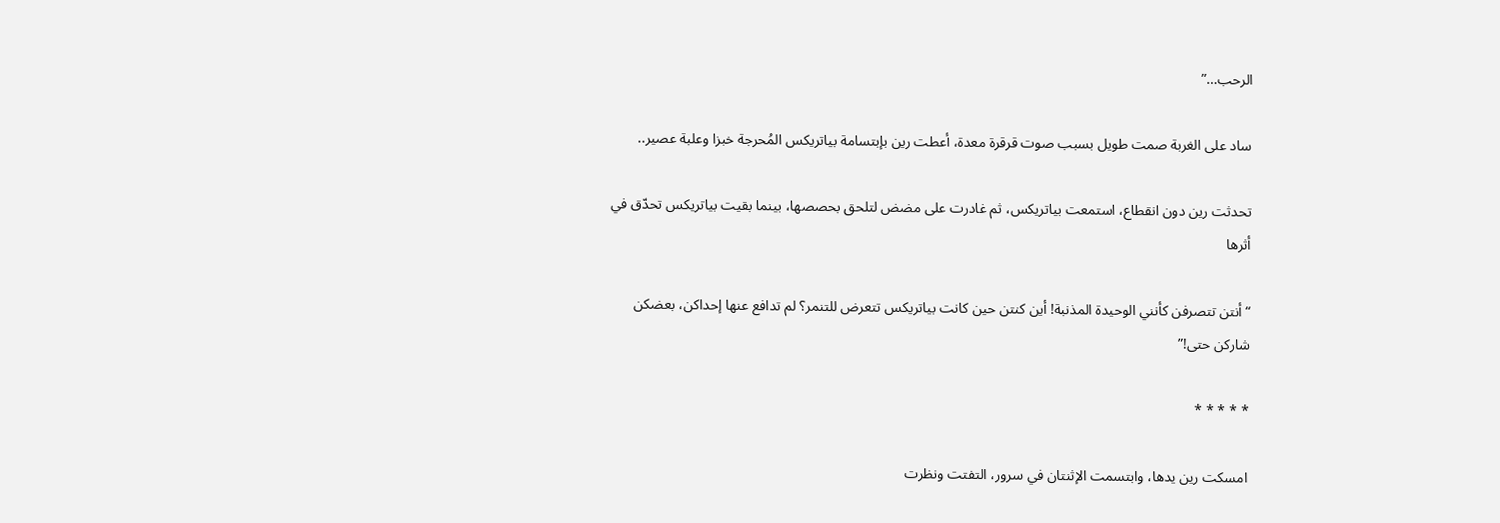الرحب…”

ساد على الغربة صمت طويل بسبب صوت قرقرة معدة، أعطت رين بإبتسامة بياتريكس المُحرجة خبزا وعلبة عصير..

تحدثت رين دون انقطاع، استمعت بياتريكس، ثم غادرت على مضض لتلحق بحصصها، بينما بقيت بياتريكس تحدّق في أثرها

“أنتن تتصرفن كأنني الوحيدة المذنبة! أين كنتن حين كانت بياتريكس تتعرض للتنمر؟ لم تدافع عنها إحداكن، بعضكن شاركن حتى!”

* * * * *

امسكت رين يدها، وابتسمت الإثنتان في سرور، التفتت ونظرت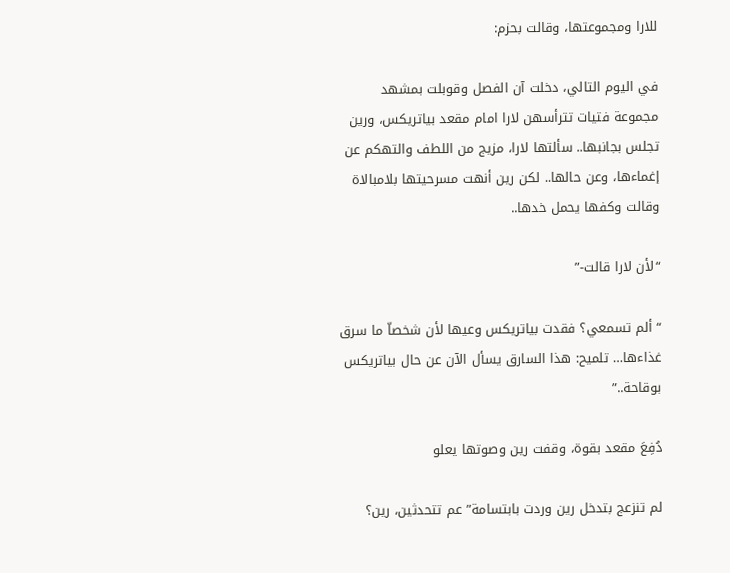للارا ومجموعتها، وقالت بحزم:

في اليوم التالي، دخلت آن الفصل وقوبلت بمشهد مجموعة فتيات تترأسهن لارا امام مقعد بياتريكس، ورين تجلس بجانبها.. سألتها لارا، مزيج من اللطف والتهكم عن إغماءها، وعن حالها.. لكن رين أنهت مسرحيتها بلامبالاة وقالت وكفها يحمل خدها..

“لأن لارا قالت-”

“ألم تسمعي؟ فقدت بياتريكس وعيها لأن شخصاّ ما سرق غذاءها… تلميح: هذا السارق يسأل الآن عن حال بياتريكس بوقاحة..”

دُفِعَ مقعد بقوة، وقفت رين وصوتها يعلو

لم تنزعج بتدخل رين وردت بابتسامة” عم تتحدثين، رين؟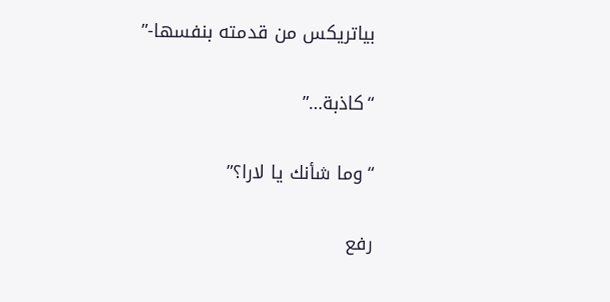بياتريكس من قدمته بنفسها-”

“كاذبة…”

“وما شأنك يا لارا؟”

رفع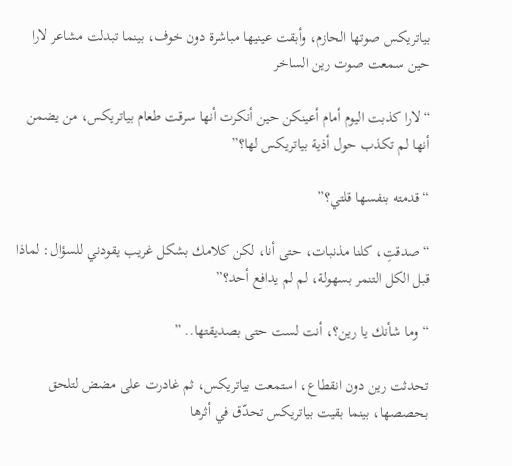بياتريكس صوتها الحازم، وأبقت عينيها مباشرة دون خوف، بينما تبدلت مشاعر لارا حين سمعت صوت رين الساخر

“لارا كذبت اليوم أمام أعينكن حين أنكرت أنها سرقت طعام بياتريكس، من يضمن أنها لم تكذب حول أذية بياتريكس لها؟”

“قدمته بنفسها قلتي؟”

“صدقتِ، كلنا مذنبات، حتى أنا، لكن كلامك بشكل غريب يقودني للسؤال: لماذا قبل الكل التنمر بسهولة، لم لم يدافع أحد؟”

“وما شأنك يا رين؟، أنت لست حتى بصديقتها.. ”

تحدثت رين دون انقطاع، استمعت بياتريكس، ثم غادرت على مضض لتلحق بحصصها، بينما بقيت بياتريكس تحدّق في أثرها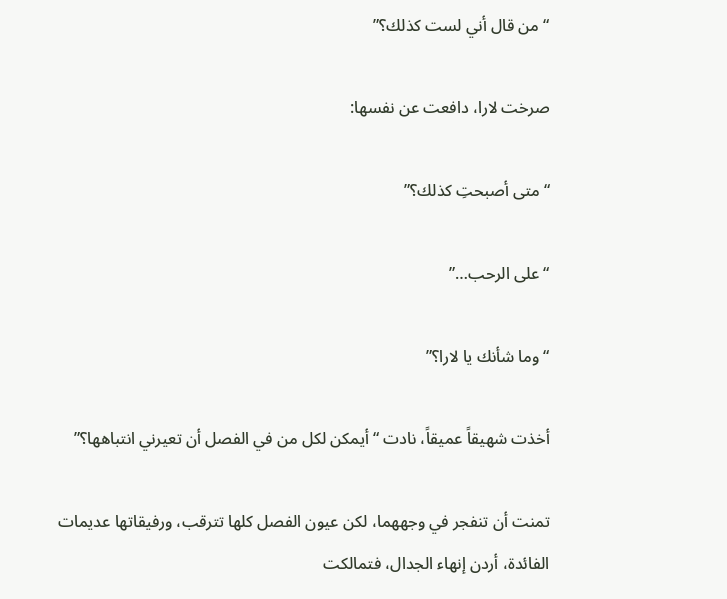“من قال أني لست كذلك؟”

صرخت لارا، دافعت عن نفسها:

“متى أصبحتِ كذلك؟”

“على الرحب…”

“وما شأنك يا لارا؟”

أخذت شهيقاً عميقاً، نادت “أيمكن لكل من في الفصل أن تعيرني انتباهها؟”

تمنت أن تنفجر في وجههما، لكن عيون الفصل كلها تترقب، ورفيقاتها عديمات الفائدة، أردن إنهاء الجدال، فتمالكت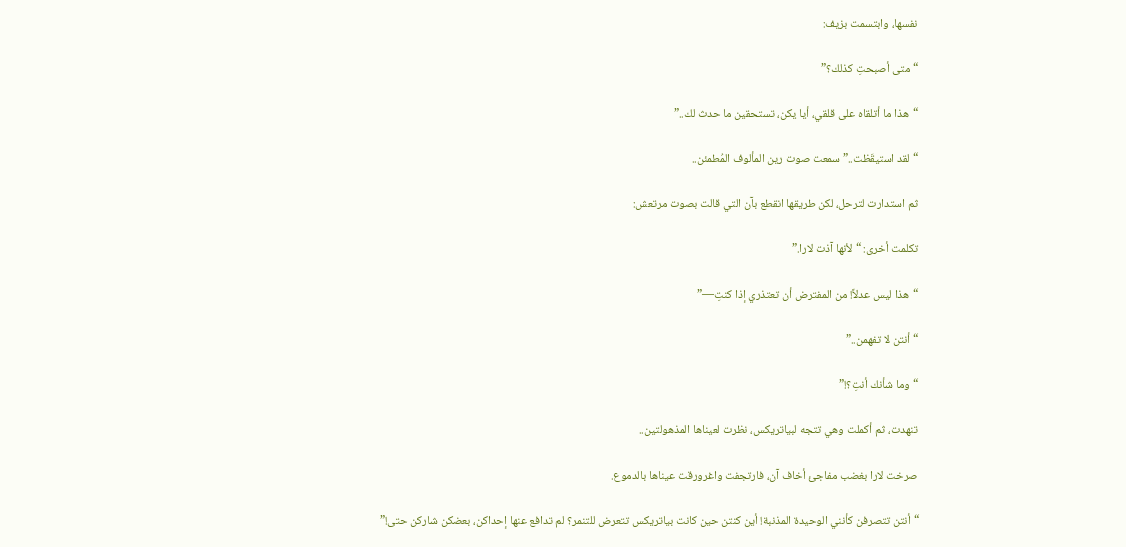نفسها، وابتسمت بزيف:

“متى أصبحتِ كذلك؟”

“هذا ما أتلقاه على قلقي، أيا يكن، تستحقين ما حدث لك..”

“لقد استيقَظت..” سمعت صوت رين المألوف المُطمئن..

ثم استدارت لترحل، لكن طريقها انقطع بآن التي قالت بصوت مرتعش:

تكلمت أخرى: “لأنها آذت لارا.”

“هذا ليس عدلاً! من المفترض أن تعتذري إذا كنتِ—”

“أنتن لا تفهمن..”

“وما شأنك أنتِ؟!”

تنهدت، ثم أكملت وهي تتجه لبياتريكس، نظرت لعيناها المذهولتين..

صرخت لارا بغضب مفاجئ أخاف آن، فارتجفت واغرورقت عيناها بالدموع.

“أنتن تتصرفن كأنني الوحيدة المذنبة! أين كنتن حين كانت بياتريكس تتعرض للتنمر؟ لم تدافع عنها إحداكن، بعضكن شاركن حتى!”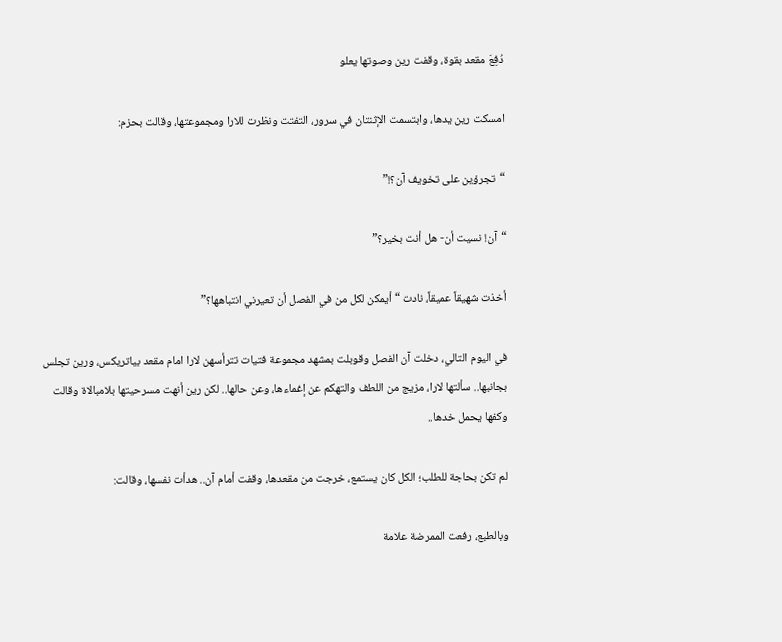دُفِعَ مقعد بقوة، وقفت رين وصوتها يعلو

امسكت رين يدها، وابتسمت الإثنتان في سرور، التفتت ونظرت للارا ومجموعتها، وقالت بحزم:

“تجرؤين على تخويف آن؟!”

“آن! نسيت أن- هل أنت بخير؟”

أخذت شهيقاً عميقاً، نادت “أيمكن لكل من في الفصل أن تعيرني انتباهها؟”

في اليوم التالي، دخلت آن الفصل وقوبلت بمشهد مجموعة فتيات تترأسهن لارا امام مقعد بياتريكس، ورين تجلس بجانبها.. سألتها لارا، مزيج من اللطف والتهكم عن إغماءها، وعن حالها.. لكن رين أنهت مسرحيتها بلامبالاة وقالت وكفها يحمل خدها..

لم تكن بحاجة للطلب؛ الكل كان يستمع، خرجت من مقعدها، وقفت أمام آن.. هدأت نفسها، وقالت:

وبالطبع، رفعت الممرضة علامة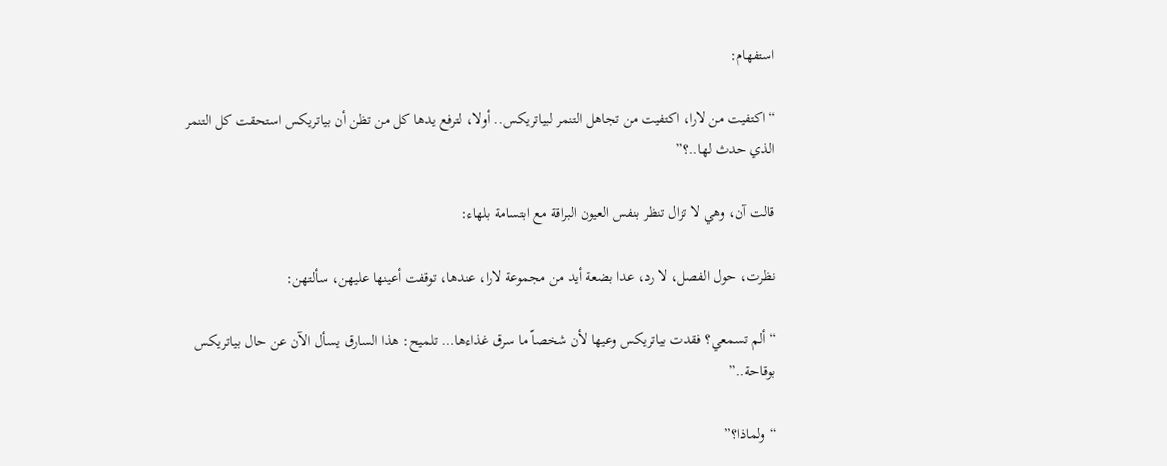استفهام:

“اكتفيت من لارا، اكتفيت من تجاهل التنمر لبياتريكس.. أولا، لترفع يدها كل من تظن أن بياتريكس استحقت كل التنمر الذي حدث لها..؟”

قالت آن، وهي لا تزال تنظر بنفس العيون البراقة مع ابتسامة بلهاء:

نظرت، حول الفصل، لا رد، عدا بضعة أيد من مجموعة لارا، عندها، توقفت أعينها عليهن، سألتهن:

“ألم تسمعي؟ فقدت بياتريكس وعيها لأن شخصاّ ما سرق غذاءها… تلميح: هذا السارق يسأل الآن عن حال بياتريكس بوقاحة..”

“ولماذا؟”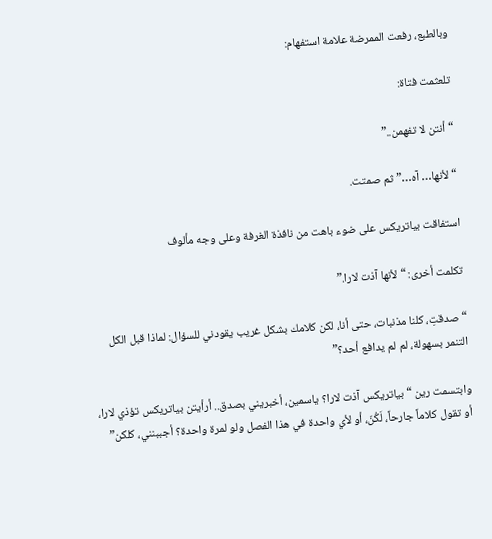وبالطبع، رفعت الممرضة علامة استفهام:

تلعثمت فتاة:

“أنتن لا تفهمن..”

“لأنها… آه…” ثم صمتت.

استفاقت بياتريكس على ضوء باهت من نافذة الغرفة وعلى وجه مألوف

تكلمت أخرى: “لأنها آذت لارا.”

“صدقتِ، كلنا مذنبات، حتى أنا، لكن كلامك بشكل غريب يقودني للسؤال: لماذا قبل الكل التنمر بسهولة، لم لم يدافع أحد؟”

وابتسمت رين “بياتريكس آذت لارا؟ ياسمين، أخبريني بصدق.. أرأيتن بياتريكس تؤذي لارا، أو تقول كلاماً جارحاً، لَكُنّ، أو لأي واحدة في هذا الفصل ولو لمرة واحدة؟ أجببنني، كلكن”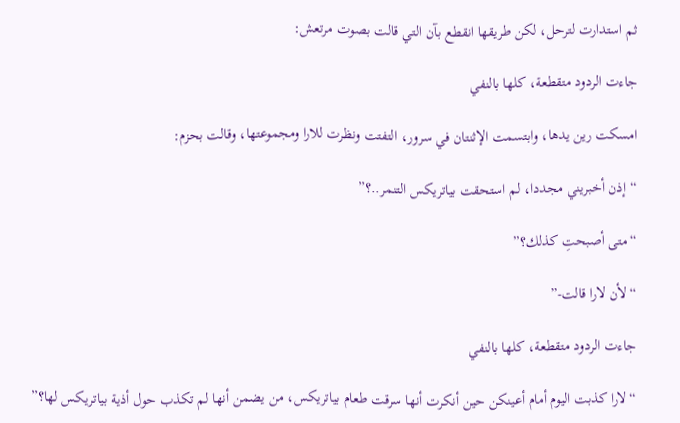ثم استدارت لترحل، لكن طريقها انقطع بآن التي قالت بصوت مرتعش:

جاءت الردود متقطعة، كلها بالنفي

امسكت رين يدها، وابتسمت الإثنتان في سرور، التفتت ونظرت للارا ومجموعتها، وقالت بحزم:

“إذن أخبريني مجددا، لم استحقت بياتريكس التنمر..؟”

“متى أصبحتِ كذلك؟”

“لأن لارا قالت-”

جاءت الردود متقطعة، كلها بالنفي

“لارا كذبت اليوم أمام أعينكن حين أنكرت أنها سرقت طعام بياتريكس، من يضمن أنها لم تكذب حول أذية بياتريكس لها؟”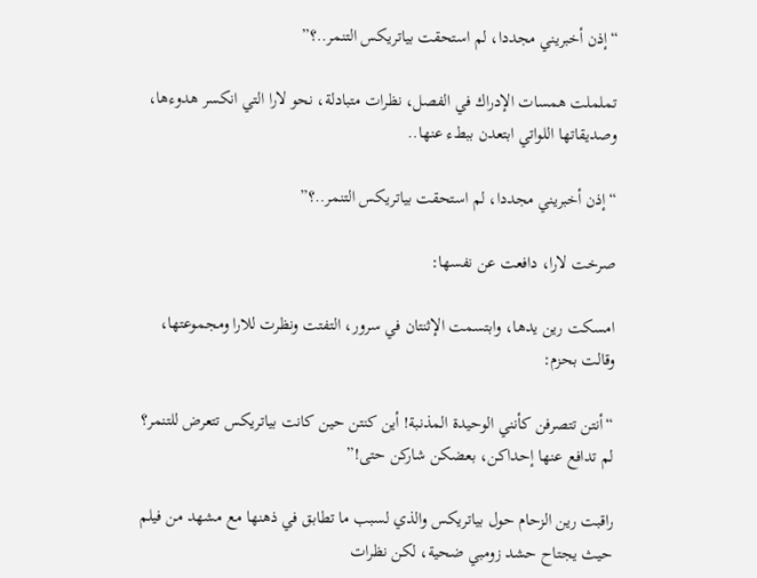“إذن أخبريني مجددا، لم استحقت بياتريكس التنمر..؟”

تململت همسات الإدراك في الفصل، نظرات متبادلة، نحو لارا التي انكسر هدوءها، وصديقاتها اللواتي ابتعدن ببطء عنها..

“إذن أخبريني مجددا، لم استحقت بياتريكس التنمر..؟”

صرخت لارا، دافعت عن نفسها:

امسكت رين يدها، وابتسمت الإثنتان في سرور، التفتت ونظرت للارا ومجموعتها، وقالت بحزم:

“أنتن تتصرفن كأنني الوحيدة المذنبة! أين كنتن حين كانت بياتريكس تتعرض للتنمر؟ لم تدافع عنها إحداكن، بعضكن شاركن حتى!”

راقبت رين الزحام حول بياتريكس والذي لسبب ما تطابق في ذهنها مع مشهد من فيلم حيث يجتاح حشد زومبي ضحية، لكن نظرات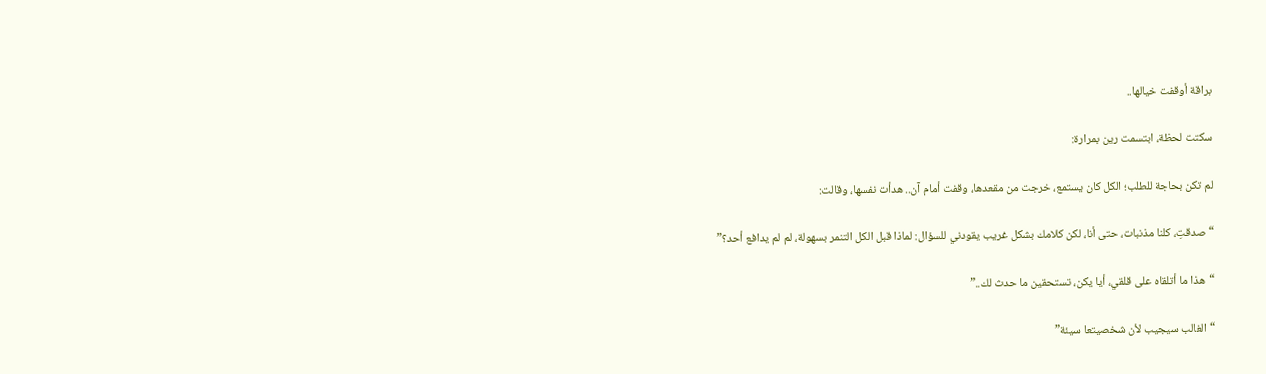براقة أوقفت خيالها..

سكتت لحظة، ابتسمت رين بمرارة:

لم تكن بحاجة للطلب؛ الكل كان يستمع، خرجت من مقعدها، وقفت أمام آن.. هدأت نفسها، وقالت:

“صدقتِ، كلنا مذنبات، حتى أنا، لكن كلامك بشكل غريب يقودني للسؤال: لماذا قبل الكل التنمر بسهولة، لم لم يدافع أحد؟”

“هذا ما أتلقاه على قلقي، أيا يكن، تستحقين ما حدث لك..”

“الغالب سيجيب لأن شخصيتعا سيئة”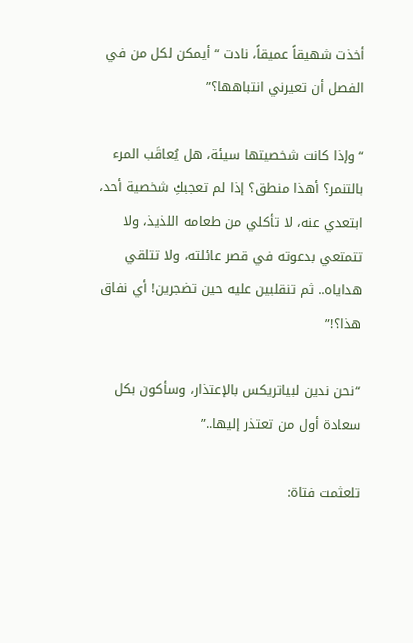أخذت شهيقاً عميقاً، نادت “أيمكن لكل من في الفصل أن تعيرني انتباهها؟”

“وإذا كانت شخصيتها سيئة، هل يُعاقَب المرء بالتنمر؟ أهذا منطق؟ إذا لم تعجبكِ شخصية أحد، ابتعدي عنه، لا تأكلي من طعامه اللذيذ، ولا تتمتعي بدعوته في قصر عائلته، ولا تتلقي هداياه.. ثم تنقلبين عليه حين تضجرين! أي نفاق هذا؟!”

“نحن ندين لبياتريكس بالإعتذار، وسأكون بكل سعادة أول من تعتذر إليها..”

تلعثمت فتاة: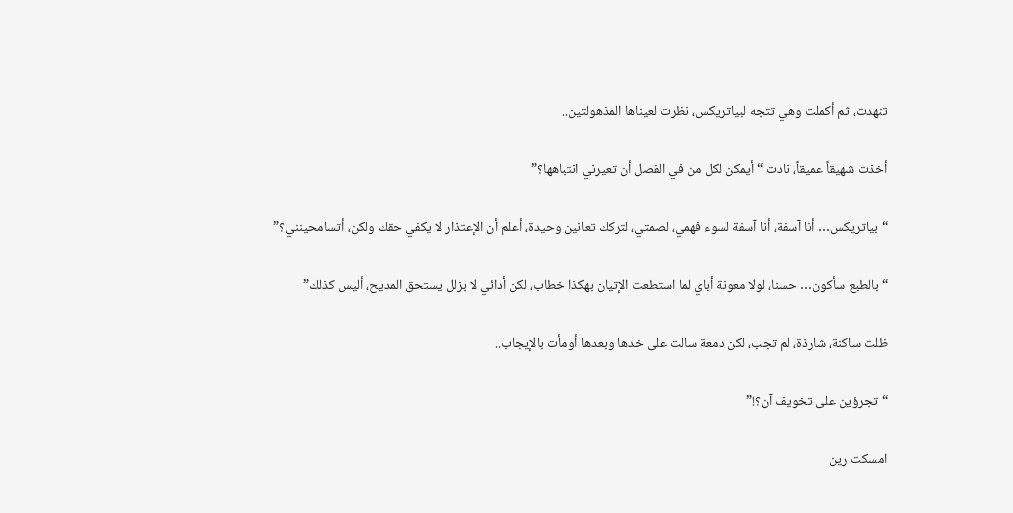تنهدت، ثم أكملت وهي تتجه لبياتريكس، نظرت لعيناها المذهولتين..

أخذت شهيقاً عميقاً، نادت “أيمكن لكل من في الفصل أن تعيرني انتباهها؟”

“بياتريكس… أنا آسفة، أنا آسفة لسوء فهمي، لصمتي، لتركك تعانين وحيدة، أعلم أن الإعتذار لا يكفي حقك ولكن، أتسامحينني؟”

“بالطبع سأكون… حسنا، لولا معونة أباي لما استطعت الإتيان بهكذا خطاب، لكن أدائي لا بزلل يستحق المديح، أليس كذلك”

ظلت ساكنة، شارذة، لم تجب، لكن دمعة سالت على خدها وبعدها أومأت بالإيجاب..

“تجرؤين على تخويف آن؟!”

امسكت رين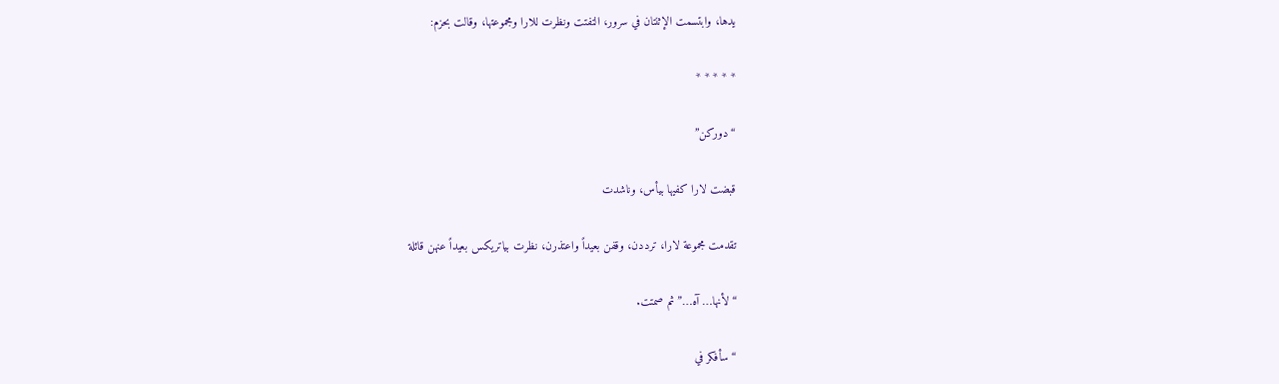يدها، وابتسمت الإثنتان في سرور، التفتت ونظرت للارا ومجموعتها، وقالت بحزم:

* * * * *

“دوركن”

قبضت لارا كفيها بيأس، وناشدت

تقدمت مجموعة لارا، ترددن، وقفن بعيداً واعتذرن، نظرت بياتريكس بعيداً عنهن قائلة

“لأنها… آه…” ثم صمتت.

“سأفكر في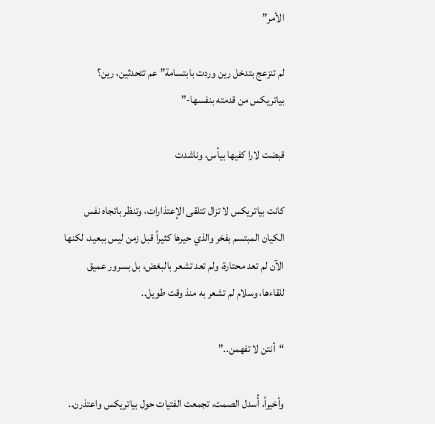الأمر”

لم تنزعج بتدخل رين وردت بابتسامة” عم تتحدثين، رين؟ بياتريكس من قدمته بنفسها-”

قبضت لارا كفيها بيأس، وناشدت

كانت بياتريكس لا تزال تتلقى الإعتذارات، وتنظر باتجاه نفس الكيان المبتسم بفخر والذي حيرها كثيراً قبل زمن ليس ببعيد، لكنها الآن لم تعد محتارة، ولم تعد تشعر بالبغض، بل بسرور عميق للقاءها، وسلام لم تشعر به منذ وقت طويل..

“أنتن لا تفهمن..”

وأخيراً، أُسدل الصمت، تجمعت الفتيات حول بياتريكس واعتذرن..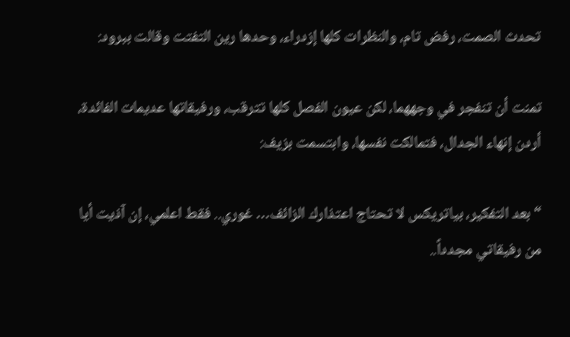تحدث الصمت، رفض تام، والنظرات كلها إزدراء، وحدها رين التفتت وقالت ببرود:

تمنت أن تنفجر في وجههما، لكن عيون الفصل كلها تترقب، ورفيقاتها عديمات الفائدة، أردن إنهاء الجدال، فتمالكت نفسها، وابتسمت بزيف:

“بعد التفكير، بياتريكس لا تحتاج اعتذارك الزائف… غوري.. فقط اعلمي، إن آذيت أيا من رفيقاتي مجدداً..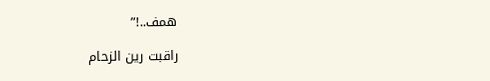همف..!”

راقبت رين الزحام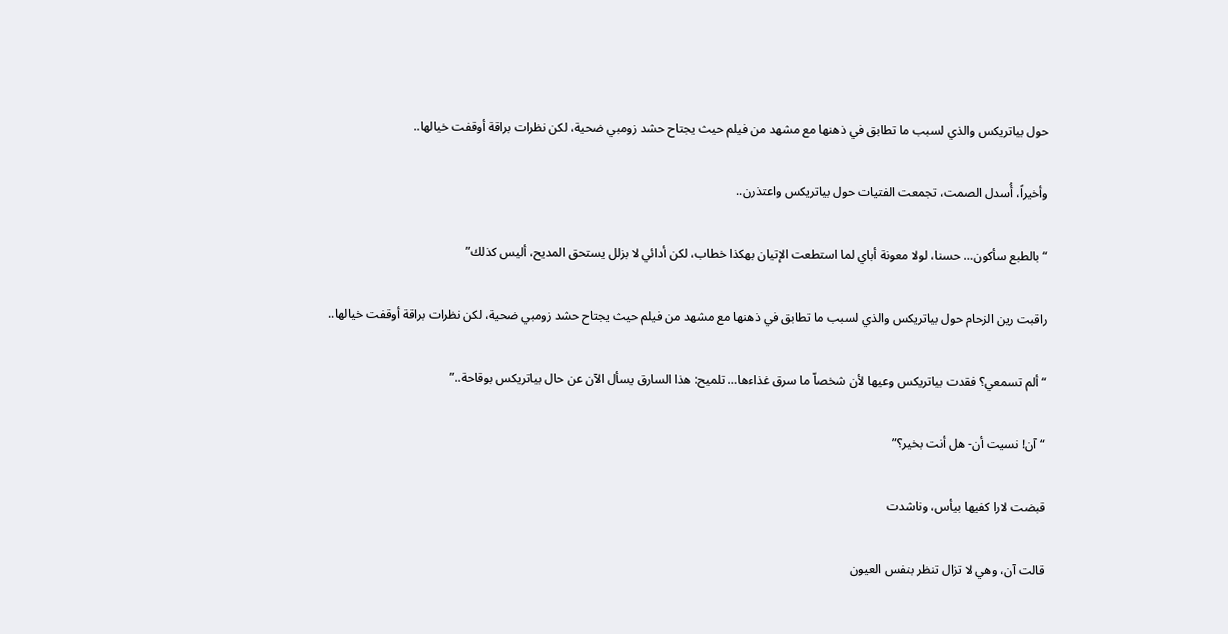حول بياتريكس والذي لسبب ما تطابق في ذهنها مع مشهد من فيلم حيث يجتاح حشد زومبي ضحية، لكن نظرات براقة أوقفت خيالها..

وأخيراً، أُسدل الصمت، تجمعت الفتيات حول بياتريكس واعتذرن..

“بالطبع سأكون… حسنا، لولا معونة أباي لما استطعت الإتيان بهكذا خطاب، لكن أدائي لا بزلل يستحق المديح، أليس كذلك”

راقبت رين الزحام حول بياتريكس والذي لسبب ما تطابق في ذهنها مع مشهد من فيلم حيث يجتاح حشد زومبي ضحية، لكن نظرات براقة أوقفت خيالها..

“ألم تسمعي؟ فقدت بياتريكس وعيها لأن شخصاّ ما سرق غذاءها… تلميح: هذا السارق يسأل الآن عن حال بياتريكس بوقاحة..”

“آن! نسيت أن- هل أنت بخير؟”

قبضت لارا كفيها بيأس، وناشدت

قالت آن، وهي لا تزال تنظر بنفس العيون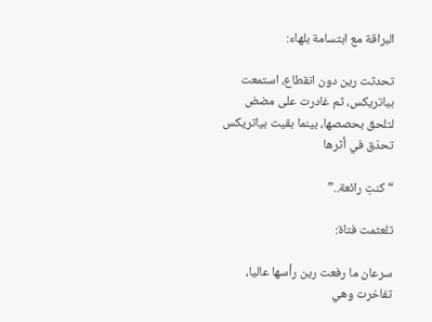البراقة مع ابتسامة بلهاء:

تحدثت رين دون انقطاع، استمعت بياتريكس، ثم غادرت على مضض لتلحق بحصصها، بينما بقيت بياتريكس تحدّق في أثرها

“كنتِ رائعة..”

تلعثمت فتاة:

سرعان ما رفعت رين رأسها عاليا، تفاخرت وهي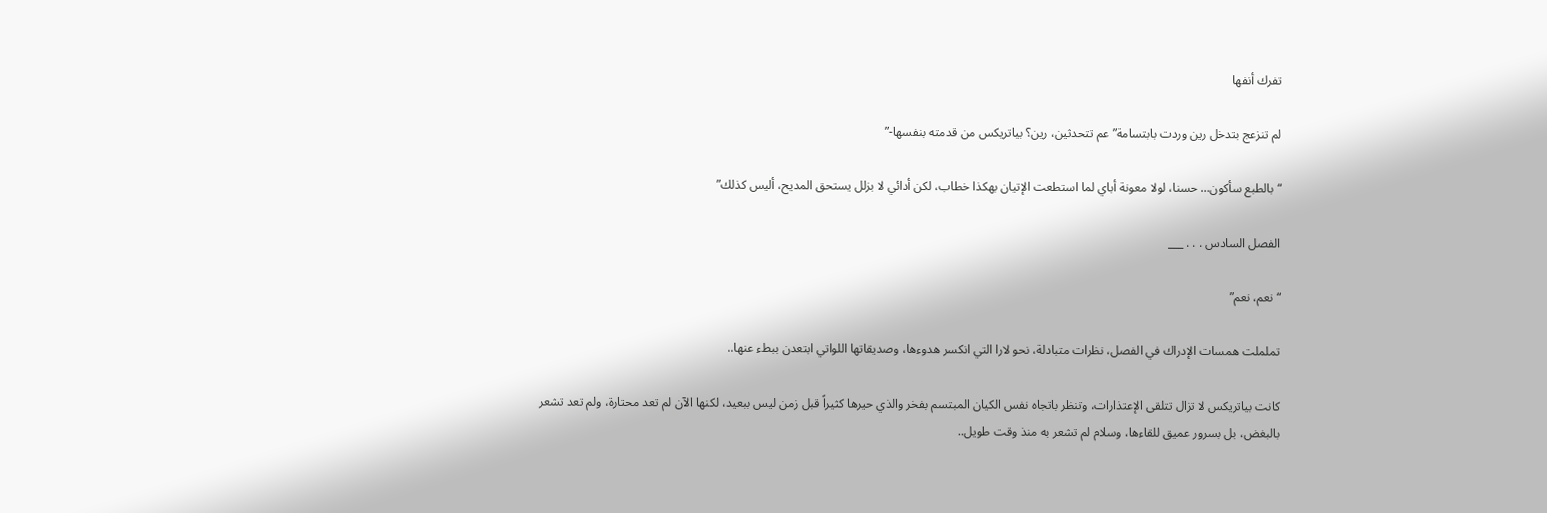تفرك أنفها

لم تنزعج بتدخل رين وردت بابتسامة” عم تتحدثين، رين؟ بياتريكس من قدمته بنفسها-”

“بالطبع سأكون… حسنا، لولا معونة أباي لما استطعت الإتيان بهكذا خطاب، لكن أدائي لا بزلل يستحق المديح، أليس كذلك”

الفصل السادس . . . ___

“نعم، نعم”

تململت همسات الإدراك في الفصل، نظرات متبادلة، نحو لارا التي انكسر هدوءها، وصديقاتها اللواتي ابتعدن ببطء عنها..

كانت بياتريكس لا تزال تتلقى الإعتذارات، وتنظر باتجاه نفس الكيان المبتسم بفخر والذي حيرها كثيراً قبل زمن ليس ببعيد، لكنها الآن لم تعد محتارة، ولم تعد تشعر بالبغض، بل بسرور عميق للقاءها، وسلام لم تشعر به منذ وقت طويل..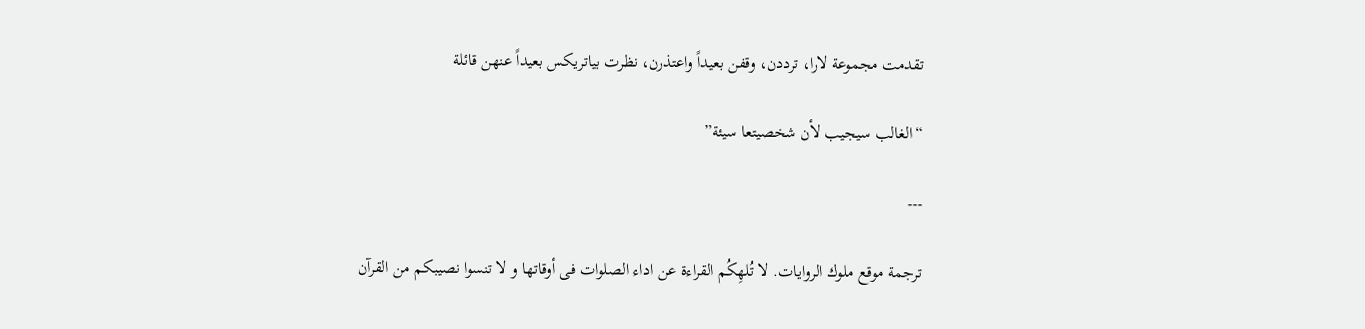تقدمت مجموعة لارا، ترددن، وقفن بعيداً واعتذرن، نظرت بياتريكس بعيداً عنهن قائلة

“الغالب سيجيب لأن شخصيتعا سيئة”

---

ترجمة موقع ملوك الروايات. لا تُلهِكُم القراءة عن اداء الصلوات فى أوقاتها و لا تنسوا نصيبكم من القرآن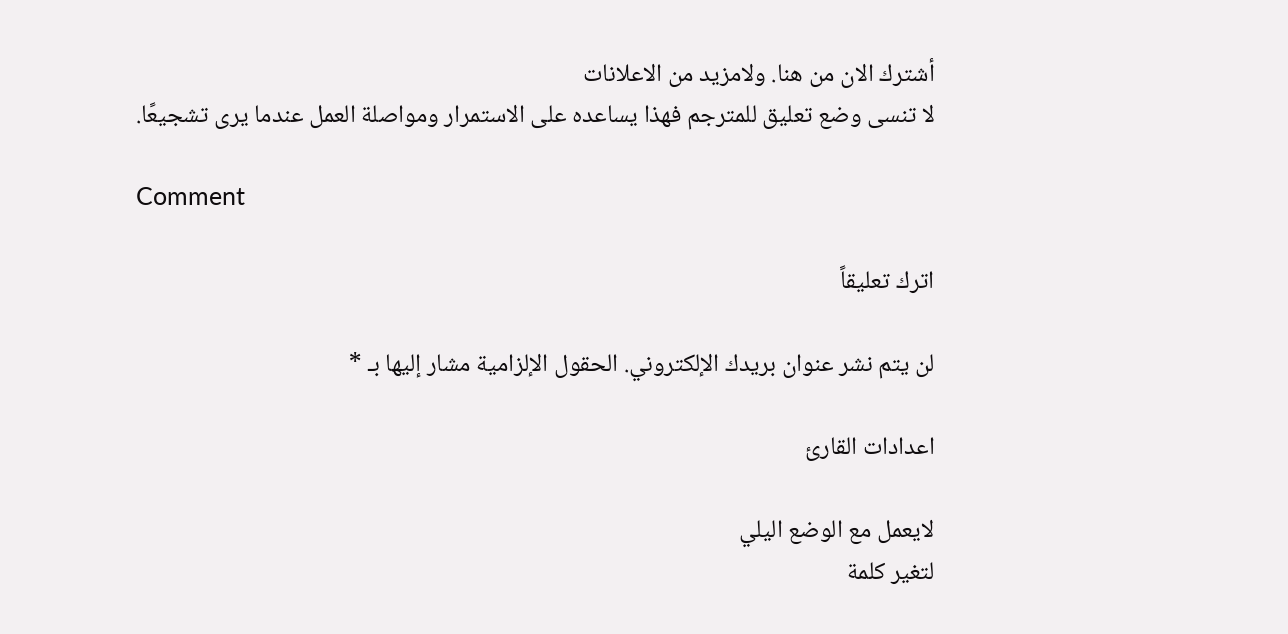أشترك الان من هنا. ولامزيد من الاعلانات
لا تنسى وضع تعليق للمترجم فهذا يساعده على الاستمرار ومواصلة العمل عندما يرى تشجيعًا.

Comment

اترك تعليقاً

لن يتم نشر عنوان بريدك الإلكتروني. الحقول الإلزامية مشار إليها بـ *

اعدادات القارئ

لايعمل مع الوضع اليلي
لتغير كلمة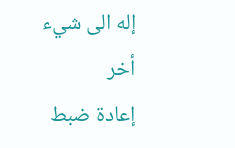إله الى شيء أخر
إعادة ضبط